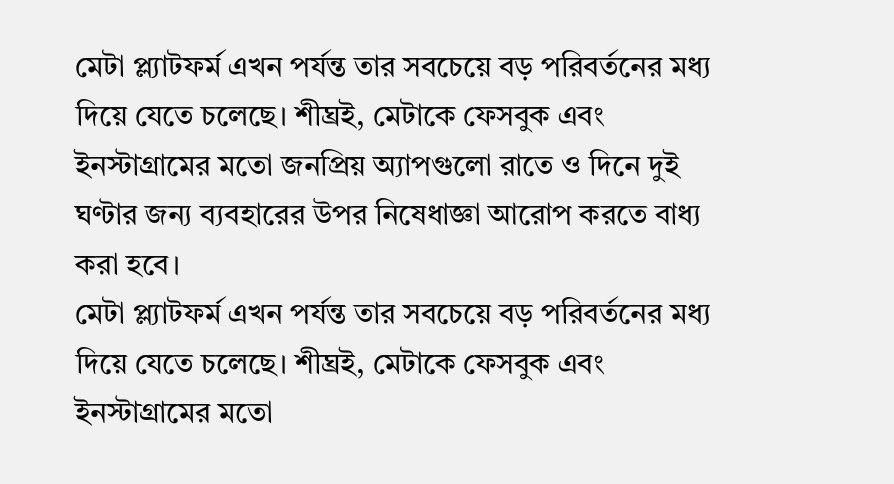মেটা প্ল্যাটফর্ম এখন পর্যন্ত তার সবচেয়ে বড় পরিবর্তনের মধ্য দিয়ে যেতে চলেছে। শীঘ্রই, মেটাকে ফেসবুক এবং ইনস্টাগ্রামের মতো জনপ্রিয় অ্যাপগুলো রাতে ও দিনে দুই ঘণ্টার জন্য ব্যবহারের উপর নিষেধাজ্ঞা আরোপ করতে বাধ্য করা হবে।
মেটা প্ল্যাটফর্ম এখন পর্যন্ত তার সবচেয়ে বড় পরিবর্তনের মধ্য দিয়ে যেতে চলেছে। শীঘ্রই, মেটাকে ফেসবুক এবং ইনস্টাগ্রামের মতো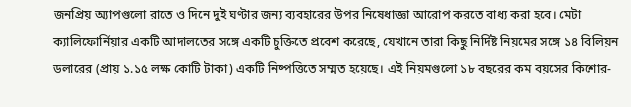জনপ্রিয় অ্যাপগুলো রাতে ও দিনে দুই ঘণ্টার জন্য ব্যবহারের উপর নিষেধাজ্ঞা আরোপ করতে বাধ্য করা হবে। মেটা ক্যালিফোর্নিয়ার একটি আদালতের সঙ্গে একটি চুক্তিতে প্রবেশ করেছে, যেখানে তারা কিছু নির্দিষ্ট নিয়মের সঙ্গে ১৪ বিলিয়ন ডলারের (প্রায় ১.১৫ লক্ষ কোটি টাকা) একটি নিষ্পত্তিতে সম্মত হয়েছে। এই নিয়মগুলো ১৮ বছরের কম বয়সের কিশোর-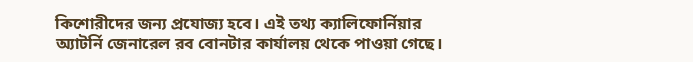কিশোরীদের জন্য প্রযোজ্য হবে। এই তথ্য ক্যালিফোর্নিয়ার অ্যাটর্নি জেনারেল রব বোনটার কার্যালয় থেকে পাওয়া গেছে।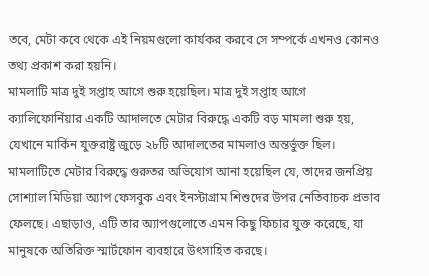তবে, মেটা কবে থেকে এই নিয়মগুলো কার্যকর করবে সে সম্পর্কে এখনও কোনও তথ্য প্রকাশ করা হয়নি।
মামলাটি মাত্র দুই সপ্তাহ আগে শুরু হয়েছিল। মাত্র দুই সপ্তাহ আগে ক্যালিফোর্নিয়ার একটি আদালতে মেটার বিরুদ্ধে একটি বড় মামলা শুরু হয়, যেখানে মার্কিন যুক্তরাষ্ট্র জুড়ে ২৮টি আদালতের মামলাও অন্তর্ভুক্ত ছিল। মামলাটিতে মেটার বিরুদ্ধে গুরুতর অভিযোগ আনা হয়েছিল যে, তাদের জনপ্রিয় সোশ্যাল মিডিয়া অ্যাপ ফেসবুক এবং ইনস্টাগ্রাম শিশুদের উপর নেতিবাচক প্রভাব ফেলছে। এছাড়াও, এটি তার অ্যাপগুলোতে এমন কিছু ফিচার যুক্ত করেছে, যা মানুষকে অতিরিক্ত স্মার্টফোন ব্যবহারে উৎসাহিত করছে।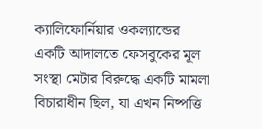ক্যালিফোর্নিয়ার ওকল্যান্ডের একটি আদালতে ফেসবুকের মূল সংস্থা মেটার বিরুদ্ধে একটি মামলা বিচারাধীন ছিল, যা এখন নিষ্পত্তি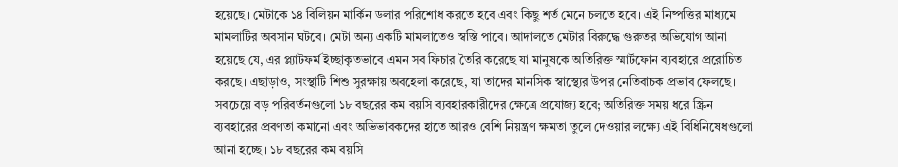হয়েছে। মেটাকে ১৪ বিলিয়ন মার্কিন ডলার পরিশোধ করতে হবে এবং কিছু শর্ত মেনে চলতে হবে। এই নিষ্পত্তির মাধ্যমে মামলাটির অবসান ঘটবে। মেটা অন্য একটি মামলাতেও স্বস্তি পাবে। আদালতে মেটার বিরুদ্ধে গুরুতর অভিযোগ আনা হয়েছে যে, এর প্ল্যাটফর্ম ইচ্ছাকৃতভাবে এমন সব ফিচার তৈরি করেছে যা মানুষকে অতিরিক্ত স্মার্টফোন ব্যবহারে প্ররোচিত করছে। এছাড়াও, সংস্থাটি শিশু সুরক্ষায় অবহেলা করেছে, যা তাদের মানসিক স্বাস্থ্যের উপর নেতিবাচক প্রভাব ফেলছে।
সবচেয়ে বড় পরিবর্তনগুলো ১৮ বছরের কম বয়সি ব্যবহারকারীদের ক্ষেত্রে প্রযোজ্য হবে; অতিরিক্ত সময় ধরে স্ক্রিন ব্যবহারের প্রবণতা কমানো এবং অভিভাবকদের হাতে আরও বেশি নিয়ন্ত্রণ ক্ষমতা তুলে দেওয়ার লক্ষ্যে এই বিধিনিষেধগুলো আনা হচ্ছে। ১৮ বছরের কম বয়সি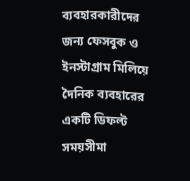ব্যবহারকারীদের জন্য ফেসবুক ও ইনস্টাগ্রাম মিলিয়ে দৈনিক ব্যবহারের একটি ডিফল্ট সময়সীমা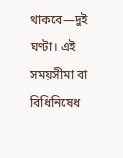থাকবে—দুই ঘণ্টা। এই সময়সীমা বা বিধিনিষেধ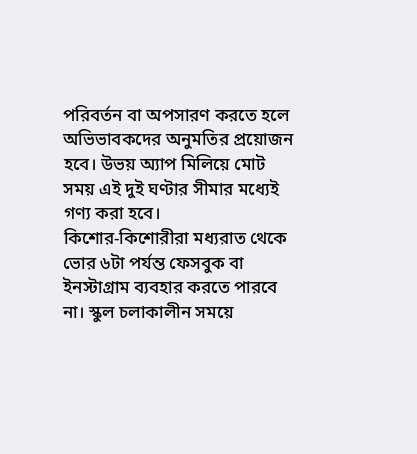পরিবর্তন বা অপসারণ করতে হলে অভিভাবকদের অনুমতির প্রয়োজন হবে। উভয় অ্যাপ মিলিয়ে মোট সময় এই দুই ঘণ্টার সীমার মধ্যেই গণ্য করা হবে।
কিশোর-কিশোরীরা মধ্যরাত থেকে ভোর ৬টা পর্যন্ত ফেসবুক বা ইনস্টাগ্রাম ব্যবহার করতে পারবে না। স্কুল চলাকালীন সময়ে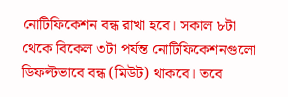নোটিফিকেশন বন্ধ রাখা হবে। সকাল ৮টা থেকে বিকেল ৩টা পর্যন্ত নোটিফিকেশনগুলো ডিফল্টভাবে বন্ধ (মিউট) থাকবে। তবে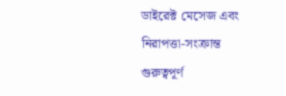ডাইরেক্ট মেসেজ এবং নিরাপত্তা-সংক্রান্ত গুরুত্বপূর্ণ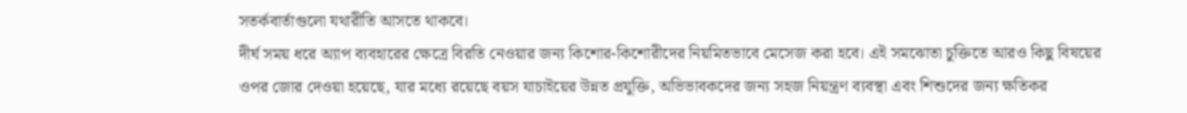সতর্কবার্তাগুলো যথারীতি আসতে থাকবে।
দীর্ঘ সময় ধরে অ্যাপ ব্যবহারের ক্ষেত্রে বিরতি নেওয়ার জন্য কিশোর-কিশোরীদের নিয়মিতভাবে মেসেজ করা হবে। এই সমঝোতা চুক্তিতে আরও কিছু বিষয়ের ওপর জোর দেওয়া হয়েছে, যার মধ্যে রয়েছে বয়স যাচাইয়ের উন্নত প্রযুক্তি, অভিভাবকদের জন্য সহজ নিয়ন্ত্রণ ব্যবস্থা এবং শিশুদের জন্য ক্ষতিকর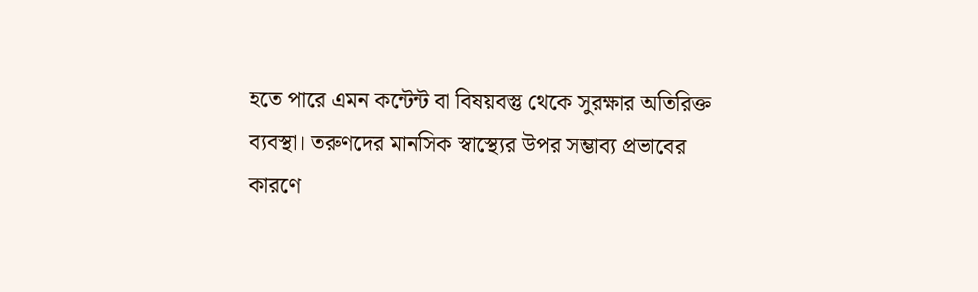হতে পারে এমন কন্টেন্ট বা বিষয়বস্তু থেকে সুরক্ষার অতিরিক্ত ব্যবস্থা। তরুণদের মানসিক স্বাস্থ্যের উপর সম্ভাব্য প্রভাবের কারণে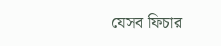যেসব ফিচার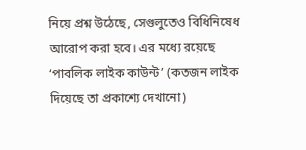নিয়ে প্রশ্ন উঠেছে, সেগুলুতেও বিধিনিষেধ আরোপ করা হবে। এর মধ্যে রয়েছে ‘পাবলিক লাইক কাউন্ট’ (কতজন লাইক দিয়েছে তা প্রকাশ্যে দেখানো)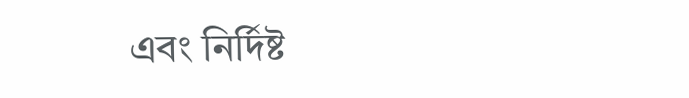এবং নির্দিষ্ট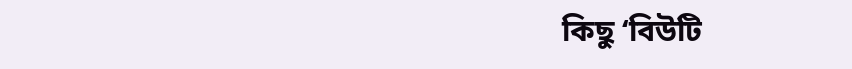কিছু ‘বিউটি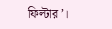ফিল্টার’।